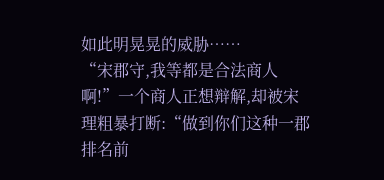如此明晃晃的威胁……
“宋郡守,我等都是合法商人啊!”一个商人正想辩解,却被宋理粗暴打断:“做到你们这种一郡排名前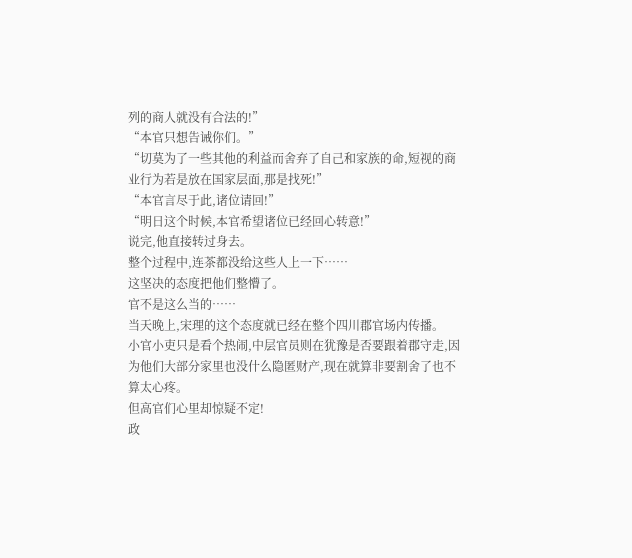列的商人就没有合法的!”
“本官只想告诫你们。”
“切莫为了一些其他的利益而舍弃了自己和家族的命,短视的商业行为若是放在国家层面,那是找死!”
“本官言尽于此,诸位请回!”
“明日这个时候,本官希望诸位已经回心转意!”
说完,他直接转过身去。
整个过程中,连茶都没给这些人上一下……
这坚决的态度把他们整懵了。
官不是这么当的……
当天晚上,宋理的这个态度就已经在整个四川郡官场内传播。
小官小吏只是看个热闹,中层官员则在犹豫是否要跟着郡守走,因为他们大部分家里也没什么隐匿财产,现在就算非要割舍了也不算太心疼。
但高官们心里却惊疑不定!
政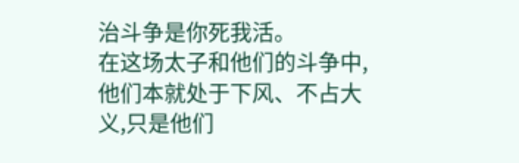治斗争是你死我活。
在这场太子和他们的斗争中,他们本就处于下风、不占大义,只是他们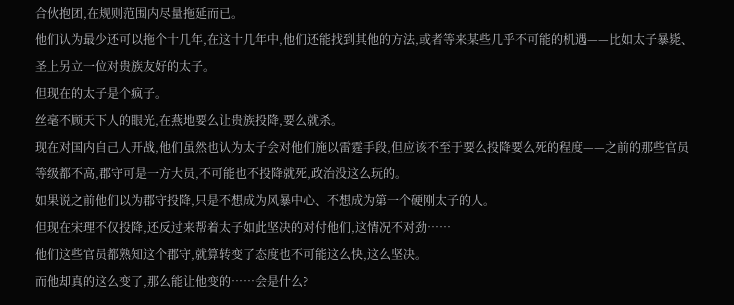合伙抱团,在规则范围内尽量拖延而已。
他们认为最少还可以拖个十几年,在这十几年中,他们还能找到其他的方法,或者等来某些几乎不可能的机遇——比如太子暴毙、圣上另立一位对贵族友好的太子。
但现在的太子是个疯子。
丝毫不顾天下人的眼光,在燕地要么让贵族投降,要么就杀。
现在对国内自己人开战,他们虽然也认为太子会对他们施以雷霆手段,但应该不至于要么投降要么死的程度——之前的那些官员等级都不高,郡守可是一方大员,不可能也不投降就死,政治没这么玩的。
如果说之前他们以为郡守投降,只是不想成为风暴中心、不想成为第一个硬刚太子的人。
但现在宋理不仅投降,还反过来帮着太子如此坚决的对付他们,这情况不对劲……
他们这些官员都熟知这个郡守,就算转变了态度也不可能这么快,这么坚决。
而他却真的这么变了,那么能让他变的……会是什么?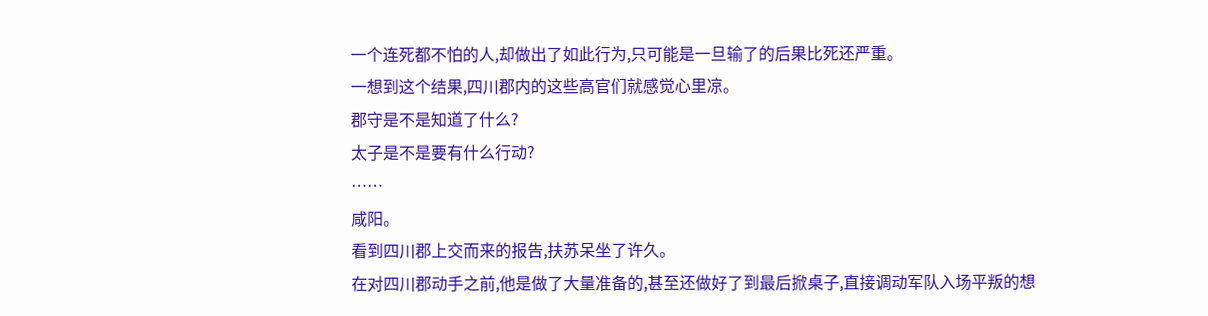一个连死都不怕的人,却做出了如此行为,只可能是一旦输了的后果比死还严重。
一想到这个结果,四川郡内的这些高官们就感觉心里凉。
郡守是不是知道了什么?
太子是不是要有什么行动?
……
咸阳。
看到四川郡上交而来的报告,扶苏呆坐了许久。
在对四川郡动手之前,他是做了大量准备的,甚至还做好了到最后掀桌子,直接调动军队入场平叛的想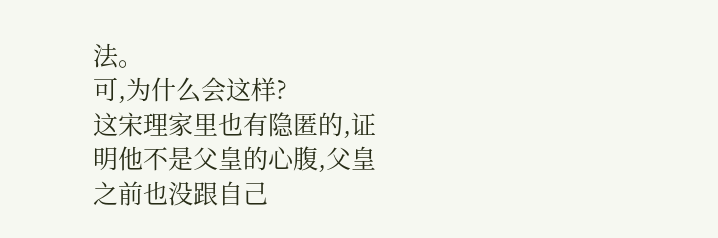法。
可,为什么会这样?
这宋理家里也有隐匿的,证明他不是父皇的心腹,父皇之前也没跟自己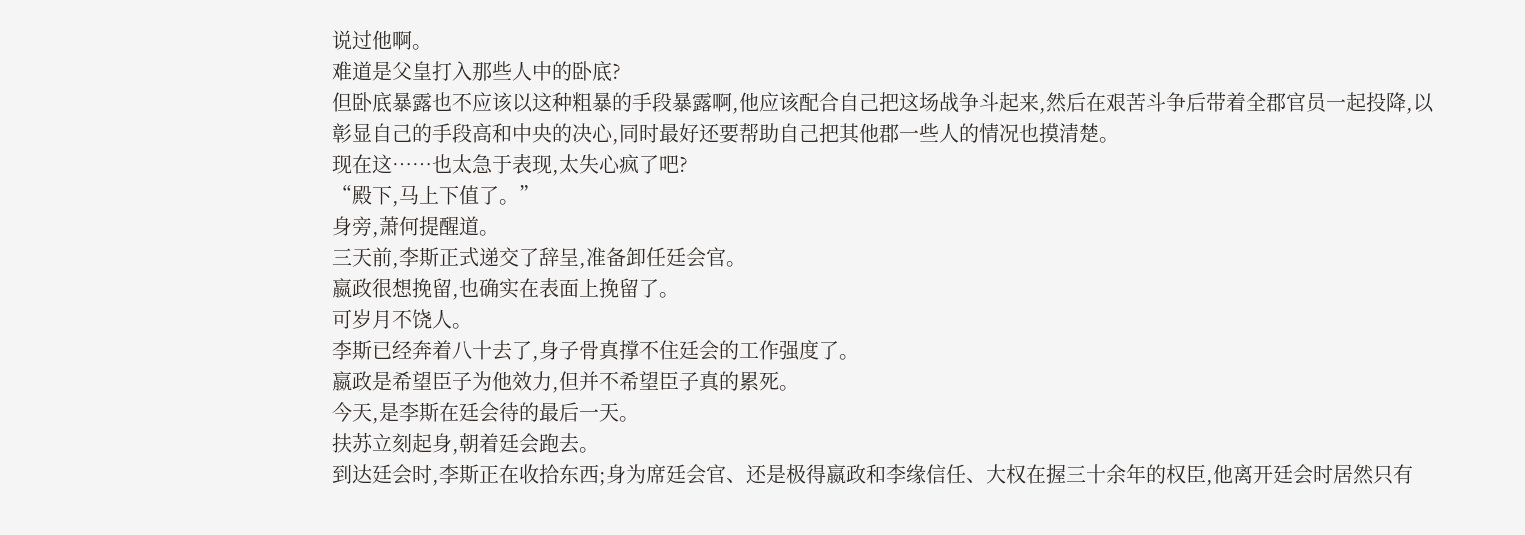说过他啊。
难道是父皇打入那些人中的卧底?
但卧底暴露也不应该以这种粗暴的手段暴露啊,他应该配合自己把这场战争斗起来,然后在艰苦斗争后带着全郡官员一起投降,以彰显自己的手段高和中央的决心,同时最好还要帮助自己把其他郡一些人的情况也摸清楚。
现在这……也太急于表现,太失心疯了吧?
“殿下,马上下值了。”
身旁,萧何提醒道。
三天前,李斯正式递交了辞呈,准备卸任廷会官。
嬴政很想挽留,也确实在表面上挽留了。
可岁月不饶人。
李斯已经奔着八十去了,身子骨真撑不住廷会的工作强度了。
嬴政是希望臣子为他效力,但并不希望臣子真的累死。
今天,是李斯在廷会待的最后一天。
扶苏立刻起身,朝着廷会跑去。
到达廷会时,李斯正在收拾东西;身为席廷会官、还是极得嬴政和李缘信任、大权在握三十余年的权臣,他离开廷会时居然只有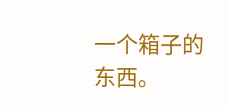一个箱子的东西。